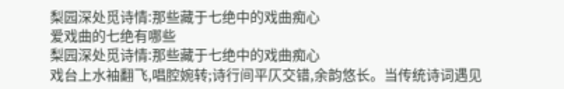梨园深处觅诗情:那些藏于七绝中的戏曲痴心
爱戏曲的七绝有哪些
梨园深处觅诗情:那些藏于七绝中的戏曲痴心
戏台上水袖翻飞,唱腔婉转;诗行间平仄交错,余韵悠长。当传统诗词遇见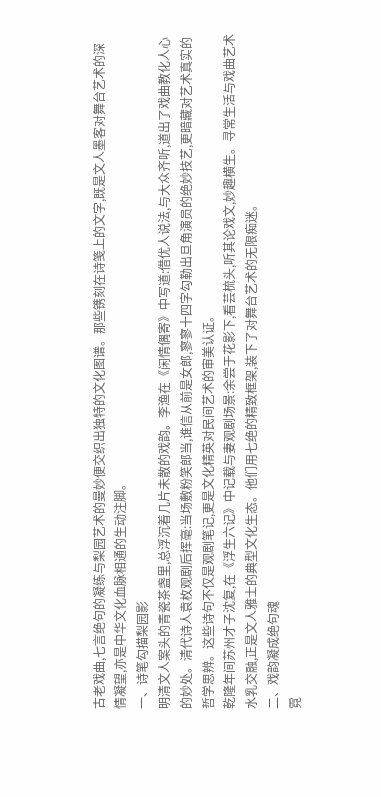古老戏曲,七言绝句的凝练与梨园艺术的曼妙便交织出独特的文化图谱。那些镌刻在诗笺上的文字,既是文人墨客对舞台艺术的深情凝望,亦是中华文化血脉相通的生动注脚。
一、诗笔勾描梨园影
明清文人案头的青瓷茶盏里,总浮沉着几片未散的戏韵。李渔在《闲情偶寄》中写道:借优人说法,与大众齐听,道出了戏曲教化人心的妙处。清代诗人袁枚观剧后挥毫:当场敷粉笑郎当,谁信从前是女郎,寥寥十四字勾勒出旦角演员的绝妙技艺,更暗藏对艺术真实的哲学思辨。这些诗句不仅是观剧笔记,更是文化精英对民间艺术的审美认证。
乾隆年间苏州才子沈复,在《浮生六记》中记载与妻观剧场景:余尝于花影下,看芸梳头,听其论戏文,妙趣横生。寻常生活与戏曲艺术水乳交融,正是文人雅士的典型文化生态。他们用七绝的精致框架,装下了对舞台艺术的无限痴迷。
二、戏韵凝成绝句魂
霓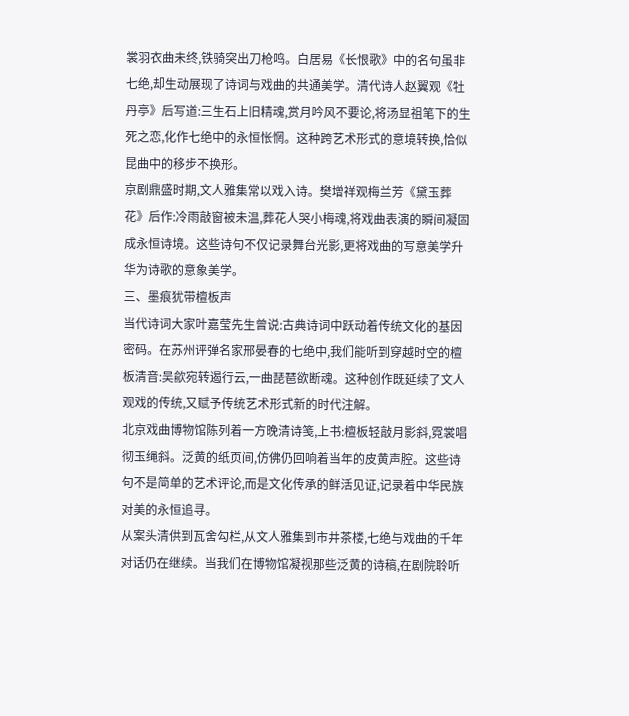裳羽衣曲未终,铁骑突出刀枪鸣。白居易《长恨歌》中的名句虽非七绝,却生动展现了诗词与戏曲的共通美学。清代诗人赵翼观《牡丹亭》后写道:三生石上旧精魂,赏月吟风不要论,将汤显祖笔下的生死之恋,化作七绝中的永恒怅惘。这种跨艺术形式的意境转换,恰似昆曲中的移步不换形。
京剧鼎盛时期,文人雅集常以戏入诗。樊增祥观梅兰芳《黛玉葬花》后作:冷雨敲窗被未温,葬花人哭小梅魂,将戏曲表演的瞬间凝固成永恒诗境。这些诗句不仅记录舞台光影,更将戏曲的写意美学升华为诗歌的意象美学。
三、墨痕犹带檀板声
当代诗词大家叶嘉莹先生曾说:古典诗词中跃动着传统文化的基因密码。在苏州评弹名家邢晏春的七绝中,我们能听到穿越时空的檀板清音:吴歈宛转遏行云,一曲琵琶欲断魂。这种创作既延续了文人观戏的传统,又赋予传统艺术形式新的时代注解。
北京戏曲博物馆陈列着一方晚清诗笺,上书:檀板轻敲月影斜,霓裳唱彻玉绳斜。泛黄的纸页间,仿佛仍回响着当年的皮黄声腔。这些诗句不是简单的艺术评论,而是文化传承的鲜活见证,记录着中华民族对美的永恒追寻。
从案头清供到瓦舍勾栏,从文人雅集到市井茶楼,七绝与戏曲的千年对话仍在继续。当我们在博物馆凝视那些泛黄的诗稿,在剧院聆听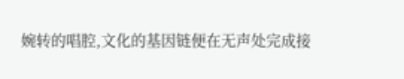婉转的唱腔,文化的基因链便在无声处完成接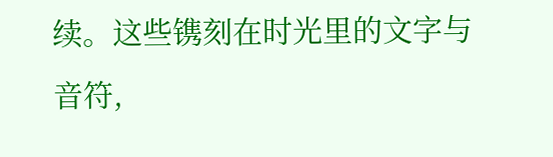续。这些镌刻在时光里的文字与音符,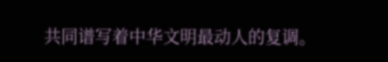共同谱写着中华文明最动人的复调。